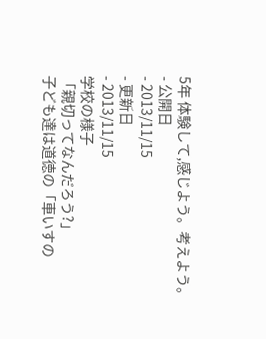5年 体験して,感じよう。考えよう。
- 公開日
- 2013/11/15
- 更新日
- 2013/11/15
学校の様子
「親切ってなんだろう?」
子ども達は道徳の「車いすの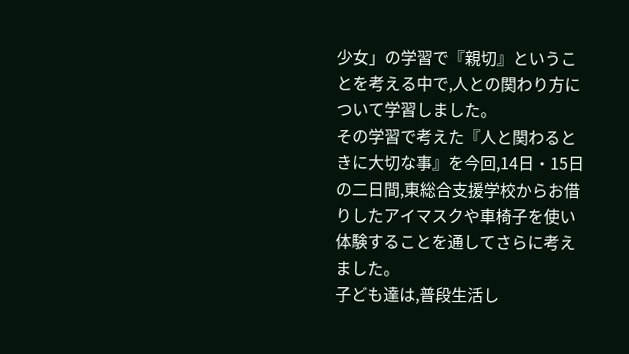少女」の学習で『親切』ということを考える中で,人との関わり方について学習しました。
その学習で考えた『人と関わるときに大切な事』を今回,14日・15日の二日間,東総合支援学校からお借りしたアイマスクや車椅子を使い体験することを通してさらに考えました。
子ども達は,普段生活し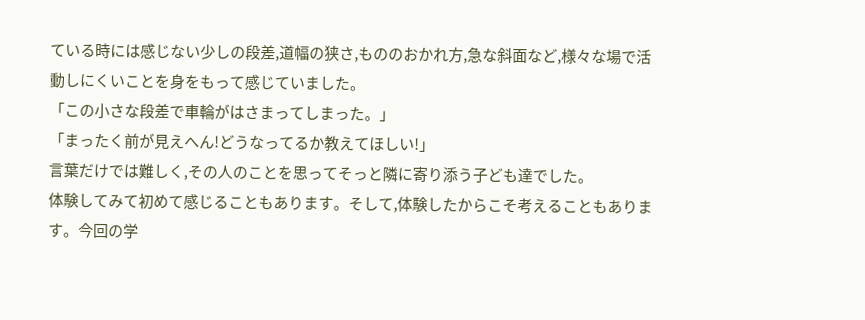ている時には感じない少しの段差,道幅の狭さ,もののおかれ方,急な斜面など,様々な場で活動しにくいことを身をもって感じていました。
「この小さな段差で車輪がはさまってしまった。」
「まったく前が見えへん!どうなってるか教えてほしい!」
言葉だけでは難しく,その人のことを思ってそっと隣に寄り添う子ども達でした。
体験してみて初めて感じることもあります。そして,体験したからこそ考えることもあります。今回の学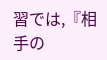習では,『相手の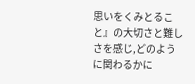思いをくみとること』の大切さと難しさを感じ,どのように関わるかに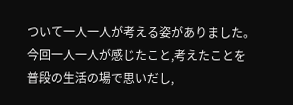ついて一人一人が考える姿がありました。今回一人一人が感じたこと,考えたことを普段の生活の場で思いだし,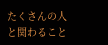たくさんの人と関わること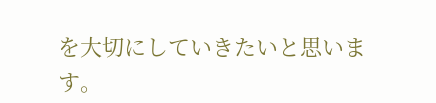を大切にしていきたいと思います。